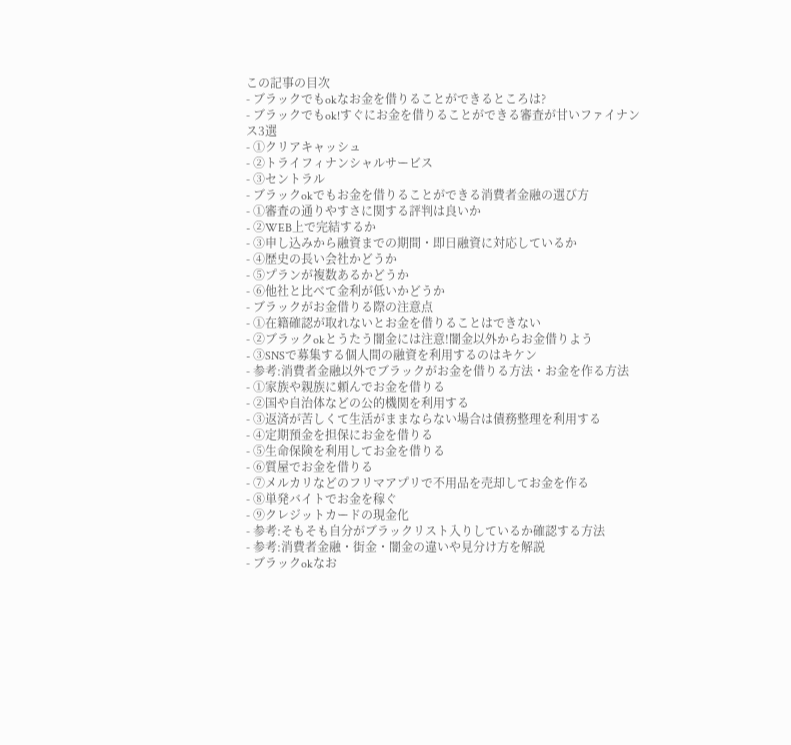この記事の目次
- ブラックでもokなお金を借りることができるところは?
- ブラックでもok!すぐにお金を借りることができる審査が甘いファイナンス3選
- ➀クリアキャッシュ
- ②トライフィナンシャルサービス
- ③セントラル
- ブラックokでもお金を借りることができる消費者金融の選び方
- ➀審査の通りやすさに関する評判は良いか
- ②WEB上で完結するか
- ③申し込みから融資までの期間・即日融資に対応しているか
- ④歴史の長い会社かどうか
- ⑤プランが複数あるかどうか
- ⑥他社と比べて金利が低いかどうか
- ブラックがお金借りる際の注意点
- ➀在籍確認が取れないとお金を借りることはできない
- ②ブラックokとうたう闇金には注意!闇金以外からお金借りよう
- ③SNSで募集する個人間の融資を利用するのはキケン
- 参考:消費者金融以外でブラックがお金を借りる方法・お金を作る方法
- ➀家族や親族に頼んでお金を借りる
- ②国や自治体などの公的機関を利用する
- ③返済が苦しくて生活がままならない場合は債務整理を利用する
- ④定期預金を担保にお金を借りる
- ⑤生命保険を利用してお金を借りる
- ⑥質屋でお金を借りる
- ⑦メルカリなどのフリマアプリで不用品を売却してお金を作る
- ⑧単発バイトでお金を稼ぐ
- ⑨クレジットカードの現金化
- 参考:そもそも自分がブラックリスト入りしているか確認する方法
- 参考:消費者金融・街金・闇金の違いや見分け方を解説
- ブラックokなお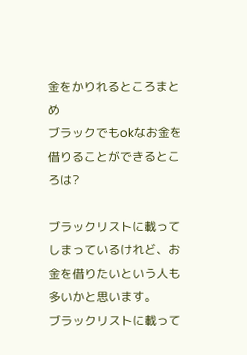金をかりれるところまとめ
ブラックでもokなお金を借りることができるところは?

ブラックリストに載ってしまっているけれど、お金を借りたいという人も多いかと思います。
ブラックリストに載って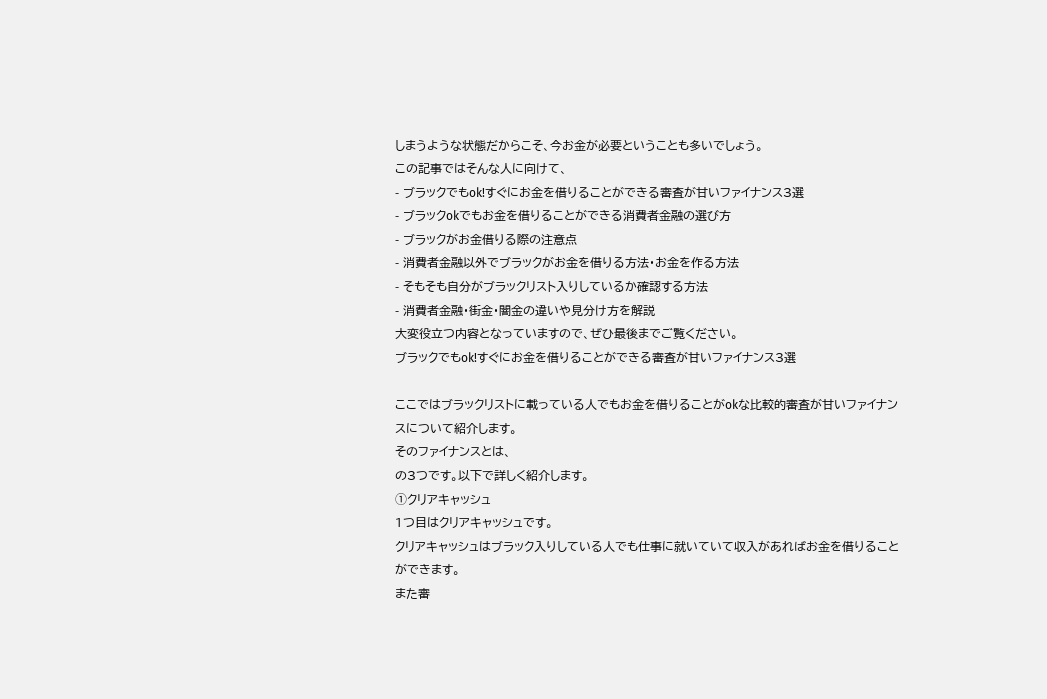しまうような状態だからこそ、今お金が必要ということも多いでしょう。
この記事ではそんな人に向けて、
- ブラックでもok!すぐにお金を借りることができる審査が甘いファイナンス3選
- ブラックokでもお金を借りることができる消費者金融の選び方
- ブラックがお金借りる際の注意点
- 消費者金融以外でブラックがお金を借りる方法・お金を作る方法
- そもそも自分がブラックリスト入りしているか確認する方法
- 消費者金融・街金・闇金の違いや見分け方を解説
大変役立つ内容となっていますので、ぜひ最後までご覧ください。
ブラックでもok!すぐにお金を借りることができる審査が甘いファイナンス3選

ここではブラックリストに載っている人でもお金を借りることがokな比較的審査が甘いファイナンスについて紹介します。
そのファイナンスとは、
の3つです。以下で詳しく紹介します。
➀クリアキャッシュ
1つ目はクリアキャッシュです。
クリアキャッシュはブラック入りしている人でも仕事に就いていて収入があればお金を借りることができます。
また審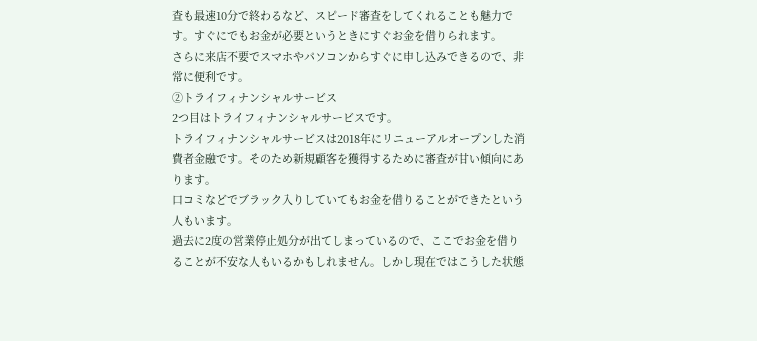査も最速10分で終わるなど、スピード審査をしてくれることも魅力です。すぐにでもお金が必要というときにすぐお金を借りられます。
さらに来店不要でスマホやパソコンからすぐに申し込みできるので、非常に便利です。
②トライフィナンシャルサービス
2つ目はトライフィナンシャルサービスです。
トライフィナンシャルサービスは2018年にリニューアルオープンした消費者金融です。そのため新規顧客を獲得するために審査が甘い傾向にあります。
口コミなどでブラック入りしていてもお金を借りることができたという人もいます。
過去に2度の営業停止処分が出てしまっているので、ここでお金を借りることが不安な人もいるかもしれません。しかし現在ではこうした状態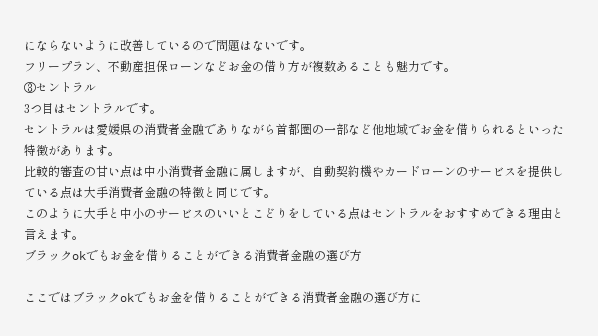にならないように改善しているので問題はないです。
フリープラン、不動産担保ローンなどお金の借り方が複数あることも魅力です。
③セントラル
3つ目はセントラルです。
セントラルは愛媛県の消費者金融でありながら首都圏の一部など他地域でお金を借りられるといった特徴があります。
比較的審査の甘い点は中小消費者金融に属しますが、自動契約機やカードローンのサービスを提供している点は大手消費者金融の特徴と同じです。
このように大手と中小のサービスのいいとこどりをしている点はセントラルをおすすめできる理由と言えます。
ブラックokでもお金を借りることができる消費者金融の選び方

ここではブラックokでもお金を借りることができる消費者金融の選び方に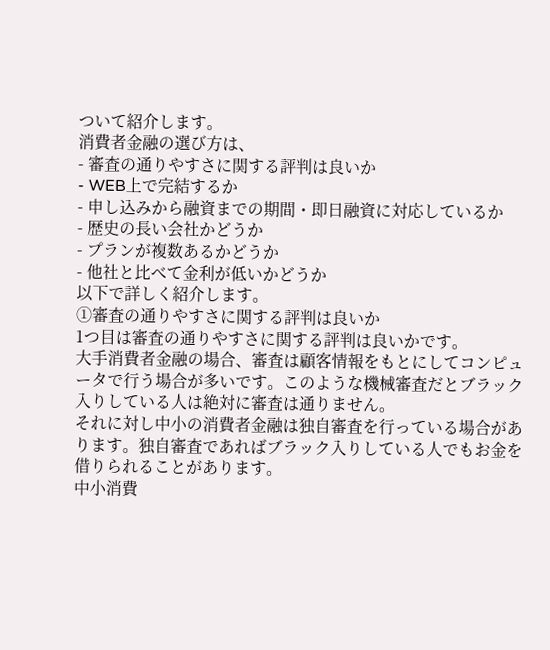ついて紹介します。
消費者金融の選び方は、
- 審査の通りやすさに関する評判は良いか
- WEB上で完結するか
- 申し込みから融資までの期間・即日融資に対応しているか
- 歴史の長い会社かどうか
- プランが複数あるかどうか
- 他社と比べて金利が低いかどうか
以下で詳しく紹介します。
➀審査の通りやすさに関する評判は良いか
1つ目は審査の通りやすさに関する評判は良いかです。
大手消費者金融の場合、審査は顧客情報をもとにしてコンピュータで行う場合が多いです。このような機械審査だとブラック入りしている人は絶対に審査は通りません。
それに対し中小の消費者金融は独自審査を行っている場合があります。独自審査であればブラック入りしている人でもお金を借りられることがあります。
中小消費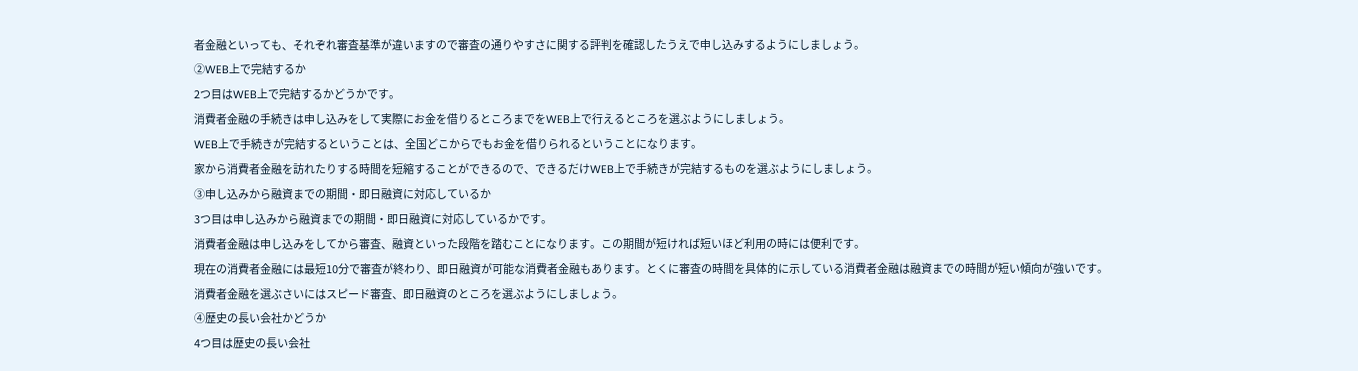者金融といっても、それぞれ審査基準が違いますので審査の通りやすさに関する評判を確認したうえで申し込みするようにしましょう。
②WEB上で完結するか
2つ目はWEB上で完結するかどうかです。
消費者金融の手続きは申し込みをして実際にお金を借りるところまでをWEB上で行えるところを選ぶようにしましょう。
WEB上で手続きが完結するということは、全国どこからでもお金を借りられるということになります。
家から消費者金融を訪れたりする時間を短縮することができるので、できるだけWEB上で手続きが完結するものを選ぶようにしましょう。
③申し込みから融資までの期間・即日融資に対応しているか
3つ目は申し込みから融資までの期間・即日融資に対応しているかです。
消費者金融は申し込みをしてから審査、融資といった段階を踏むことになります。この期間が短ければ短いほど利用の時には便利です。
現在の消費者金融には最短10分で審査が終わり、即日融資が可能な消費者金融もあります。とくに審査の時間を具体的に示している消費者金融は融資までの時間が短い傾向が強いです。
消費者金融を選ぶさいにはスピード審査、即日融資のところを選ぶようにしましょう。
④歴史の長い会社かどうか
4つ目は歴史の長い会社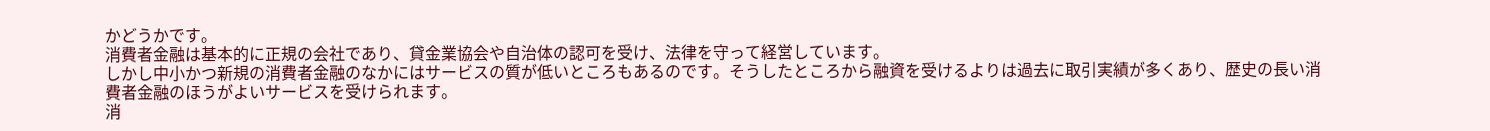かどうかです。
消費者金融は基本的に正規の会社であり、貸金業協会や自治体の認可を受け、法律を守って経営しています。
しかし中小かつ新規の消費者金融のなかにはサービスの質が低いところもあるのです。そうしたところから融資を受けるよりは過去に取引実績が多くあり、歴史の長い消費者金融のほうがよいサービスを受けられます。
消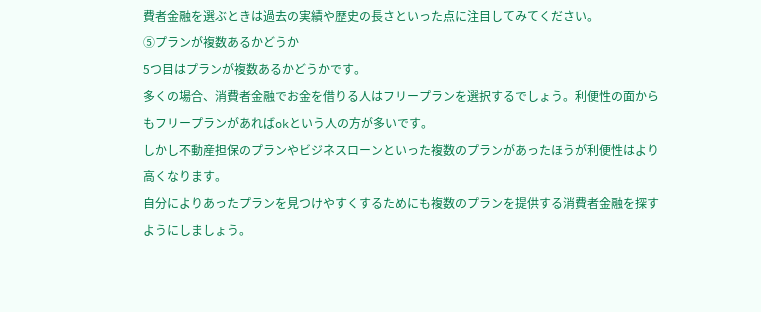費者金融を選ぶときは過去の実績や歴史の長さといった点に注目してみてください。
⑤プランが複数あるかどうか
5つ目はプランが複数あるかどうかです。
多くの場合、消費者金融でお金を借りる人はフリープランを選択するでしょう。利便性の面からもフリープランがあればokという人の方が多いです。
しかし不動産担保のプランやビジネスローンといった複数のプランがあったほうが利便性はより高くなります。
自分によりあったプランを見つけやすくするためにも複数のプランを提供する消費者金融を探すようにしましょう。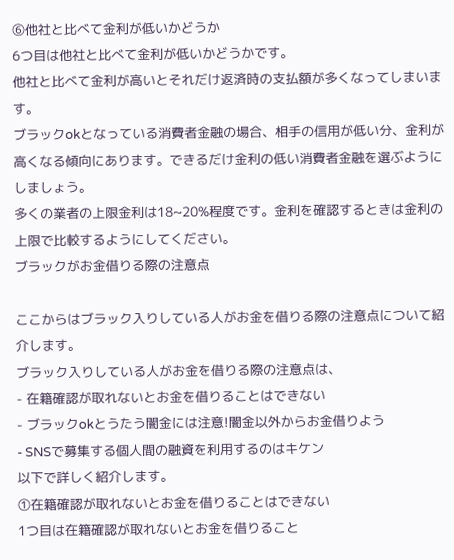⑥他社と比べて金利が低いかどうか
6つ目は他社と比べて金利が低いかどうかです。
他社と比べて金利が高いとそれだけ返済時の支払額が多くなってしまいます。
ブラックokとなっている消費者金融の場合、相手の信用が低い分、金利が高くなる傾向にあります。できるだけ金利の低い消費者金融を選ぶようにしましょう。
多くの業者の上限金利は18~20%程度です。金利を確認するときは金利の上限で比較するようにしてください。
ブラックがお金借りる際の注意点

ここからはブラック入りしている人がお金を借りる際の注意点について紹介します。
ブラック入りしている人がお金を借りる際の注意点は、
- 在籍確認が取れないとお金を借りることはできない
- ブラックokとうたう闇金には注意!闇金以外からお金借りよう
- SNSで募集する個人間の融資を利用するのはキケン
以下で詳しく紹介します。
➀在籍確認が取れないとお金を借りることはできない
1つ目は在籍確認が取れないとお金を借りること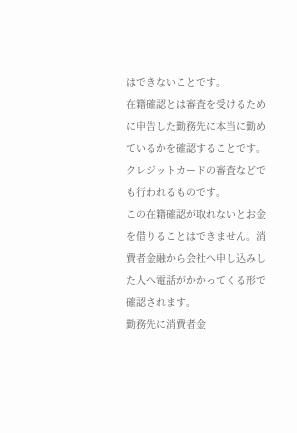はできないことです。
在籍確認とは審査を受けるために申告した勤務先に本当に勤めているかを確認することです。クレジットカードの審査などでも行われるものです。
この在籍確認が取れないとお金を借りることはできません。消費者金融から会社へ申し込みした人へ電話がかかってくる形で確認されます。
勤務先に消費者金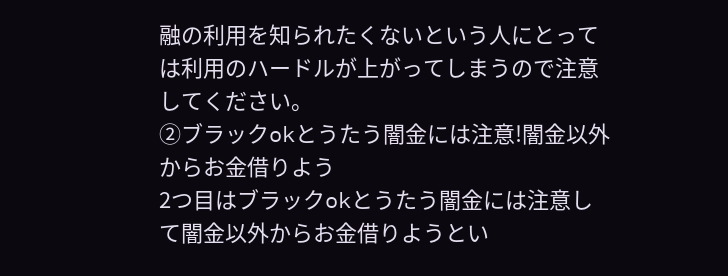融の利用を知られたくないという人にとっては利用のハードルが上がってしまうので注意してください。
②ブラックokとうたう闇金には注意!闇金以外からお金借りよう
2つ目はブラックokとうたう闇金には注意して闇金以外からお金借りようとい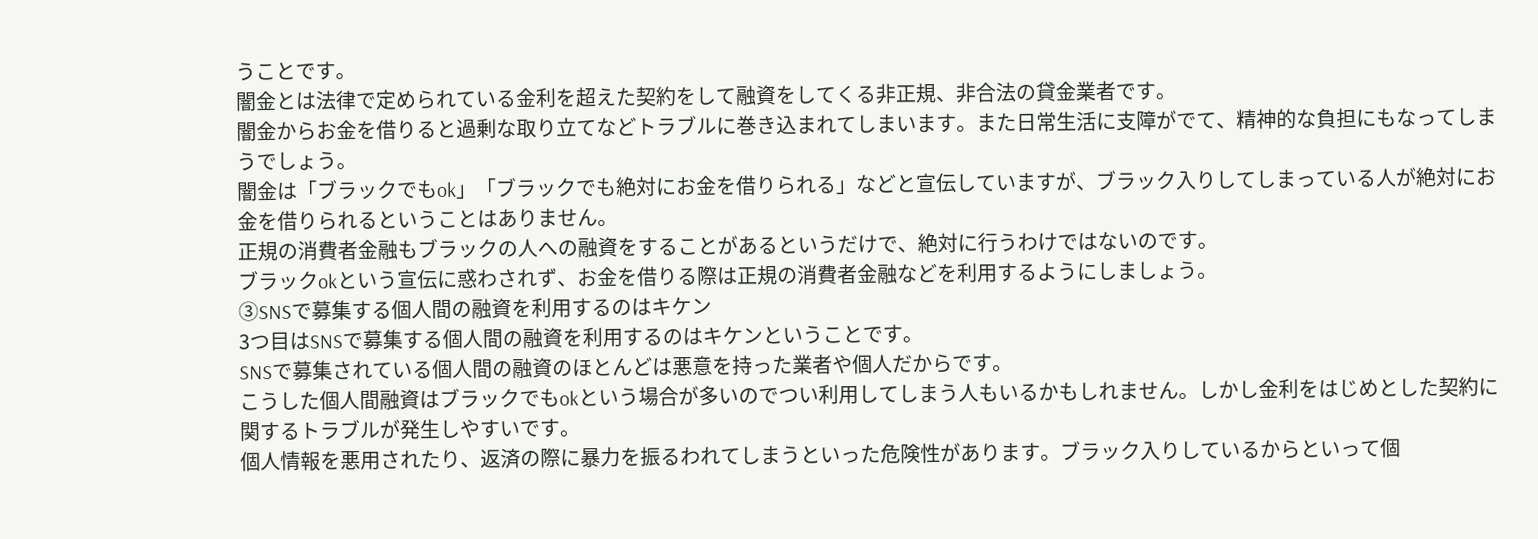うことです。
闇金とは法律で定められている金利を超えた契約をして融資をしてくる非正規、非合法の貸金業者です。
闇金からお金を借りると過剰な取り立てなどトラブルに巻き込まれてしまいます。また日常生活に支障がでて、精神的な負担にもなってしまうでしょう。
闇金は「ブラックでもok」「ブラックでも絶対にお金を借りられる」などと宣伝していますが、ブラック入りしてしまっている人が絶対にお金を借りられるということはありません。
正規の消費者金融もブラックの人への融資をすることがあるというだけで、絶対に行うわけではないのです。
ブラックokという宣伝に惑わされず、お金を借りる際は正規の消費者金融などを利用するようにしましょう。
③SNSで募集する個人間の融資を利用するのはキケン
3つ目はSNSで募集する個人間の融資を利用するのはキケンということです。
SNSで募集されている個人間の融資のほとんどは悪意を持った業者や個人だからです。
こうした個人間融資はブラックでもokという場合が多いのでつい利用してしまう人もいるかもしれません。しかし金利をはじめとした契約に関するトラブルが発生しやすいです。
個人情報を悪用されたり、返済の際に暴力を振るわれてしまうといった危険性があります。ブラック入りしているからといって個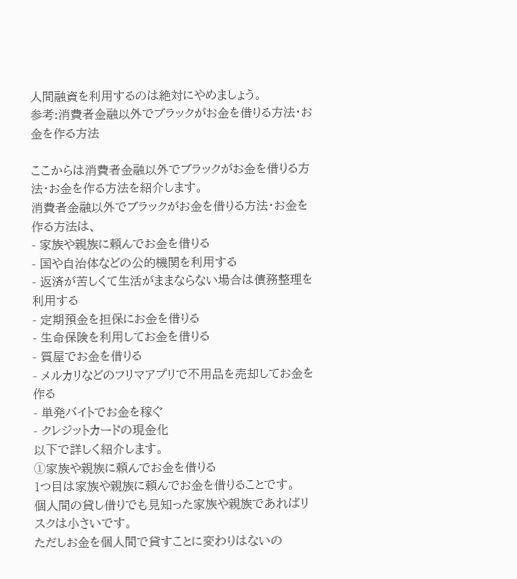人間融資を利用するのは絶対にやめましょう。
参考:消費者金融以外でブラックがお金を借りる方法・お金を作る方法

ここからは消費者金融以外でブラックがお金を借りる方法・お金を作る方法を紹介します。
消費者金融以外でブラックがお金を借りる方法・お金を作る方法は、
- 家族や親族に頼んでお金を借りる
- 国や自治体などの公的機関を利用する
- 返済が苦しくて生活がままならない場合は債務整理を利用する
- 定期預金を担保にお金を借りる
- 生命保険を利用してお金を借りる
- 質屋でお金を借りる
- メルカリなどのフリマアプリで不用品を売却してお金を作る
- 単発バイトでお金を稼ぐ
- クレジットカードの現金化
以下で詳しく紹介します。
➀家族や親族に頼んでお金を借りる
1つ目は家族や親族に頼んでお金を借りることです。
個人間の貸し借りでも見知った家族や親族であればリスクは小さいです。
ただしお金を個人間で貸すことに変わりはないの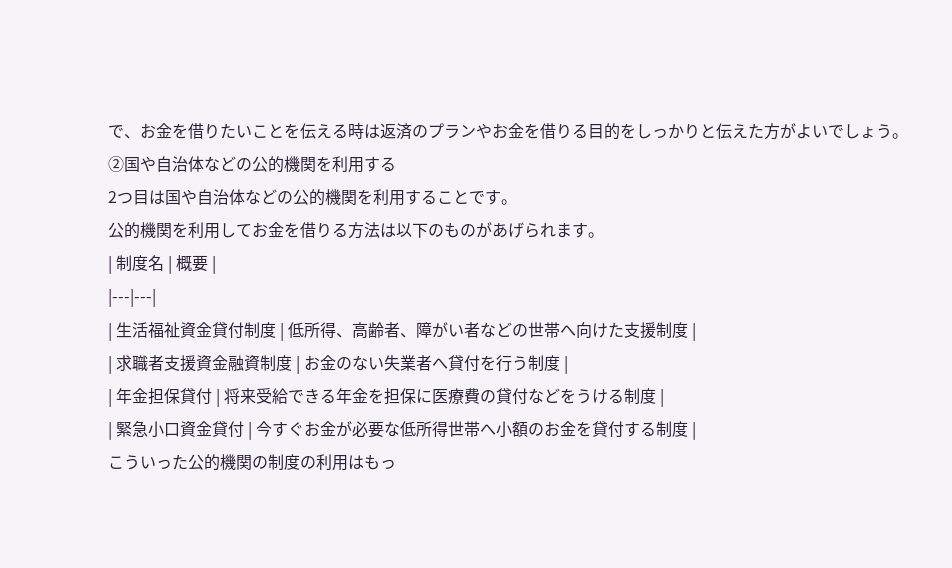で、お金を借りたいことを伝える時は返済のプランやお金を借りる目的をしっかりと伝えた方がよいでしょう。
②国や自治体などの公的機関を利用する
2つ目は国や自治体などの公的機関を利用することです。
公的機関を利用してお金を借りる方法は以下のものがあげられます。
| 制度名 | 概要 |
|---|---|
| 生活福祉資金貸付制度 | 低所得、高齢者、障がい者などの世帯へ向けた支援制度 |
| 求職者支援資金融資制度 | お金のない失業者へ貸付を行う制度 |
| 年金担保貸付 | 将来受給できる年金を担保に医療費の貸付などをうける制度 |
| 緊急小口資金貸付 | 今すぐお金が必要な低所得世帯へ小額のお金を貸付する制度 |
こういった公的機関の制度の利用はもっ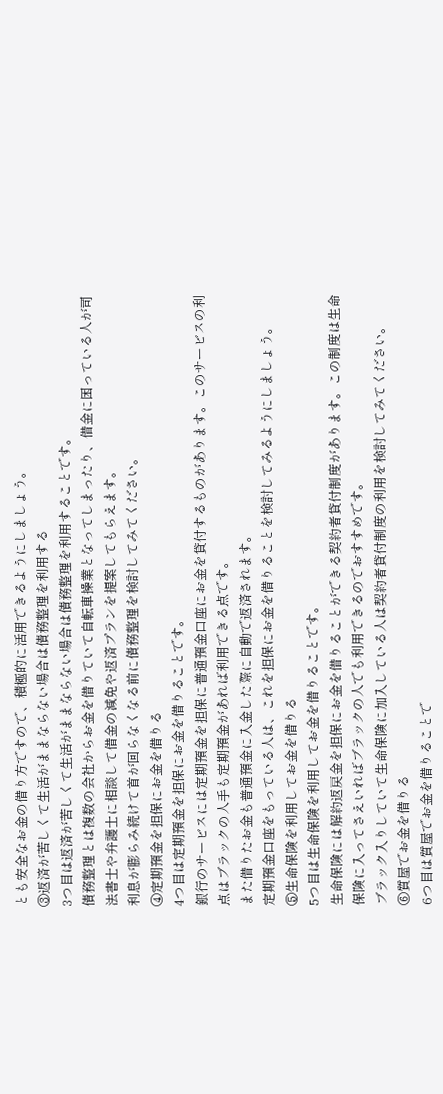とも安全なお金の借り方ですので、積極的に活用できるようにしましょう。
③返済が苦しくて生活がままならない場合は債務整理を利用する
3つ目は返済が苦しくて生活がままならない場合は債務整理を利用することです。
債務整理とは複数の会社からお金を借りていて自転車操業となってしまったり、借金に困っている人が司法書士や弁護士に相談して借金の減免や返済プランを提案してもらえます。
利息が膨らみ続けて首が回らなくなる前に債務整理を検討してみてください。
④定期預金を担保にお金を借りる
4つ目は定期預金を担保にお金を借りることです。
銀行のサービスには定期預金を担保に普通預金口座にお金を貸付するものがあります。このサービスの利点はブラックの人手も定期預金があれば利用できる点です。
また借りたお金も普通預金に入金した際に自動で返済されます。
定期預金口座をもっている人は、これを担保にお金を借りることを検討してみるようにしましょう。
⑤生命保険を利用してお金を借りる
5つ目は生命保険を利用してお金を借りることです。
生命保険には解約返戻金を担保にお金を借りることができる契約者貸付制度があります。この制度は生命保険に入ってさえいればブラックの人でも利用できるのでおすすめです。
ブラック入りしていて生命保険に加入している人は契約者貸付制度の利用を検討してみてください。
⑥質屋でお金を借りる
6つ目は質屋でお金を借りることで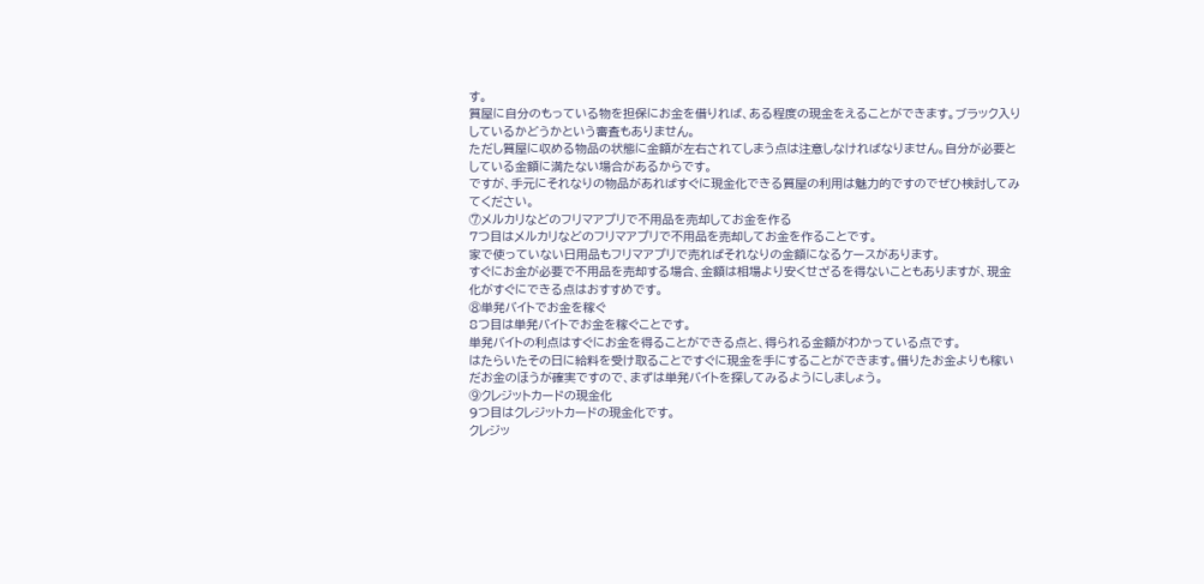す。
質屋に自分のもっている物を担保にお金を借りれば、ある程度の現金をえることができます。ブラック入りしているかどうかという審査もありません。
ただし質屋に収める物品の状態に金額が左右されてしまう点は注意しなければなりません。自分が必要としている金額に満たない場合があるからです。
ですが、手元にそれなりの物品があればすぐに現金化できる質屋の利用は魅力的ですのでぜひ検討してみてください。
⑦メルカリなどのフリマアプリで不用品を売却してお金を作る
7つ目はメルカリなどのフリマアプリで不用品を売却してお金を作ることです。
家で使っていない日用品もフリマアプリで売ればそれなりの金額になるケースがあります。
すぐにお金が必要で不用品を売却する場合、金額は相場より安くせざるを得ないこともありますが、現金化がすぐにできる点はおすすめです。
⑧単発バイトでお金を稼ぐ
8つ目は単発バイトでお金を稼ぐことです。
単発バイトの利点はすぐにお金を得ることができる点と、得られる金額がわかっている点です。
はたらいたその日に給料を受け取ることですぐに現金を手にすることができます。借りたお金よりも稼いだお金のほうが確実ですので、まずは単発バイトを探してみるようにしましょう。
⑨クレジットカードの現金化
9つ目はクレジットカードの現金化です。
クレジッ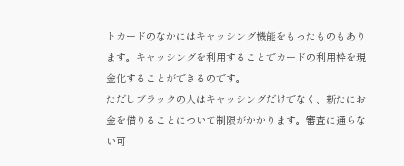トカードのなかにはキャッシング機能をもったものもあります。キャッシングを利用することでカードの利用枠を現金化することができるのです。
ただしブラックの人はキャッシングだけでなく、新たにお金を借りることについて制限がかかります。審査に通らない可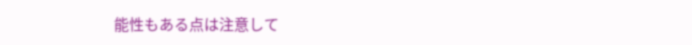能性もある点は注意して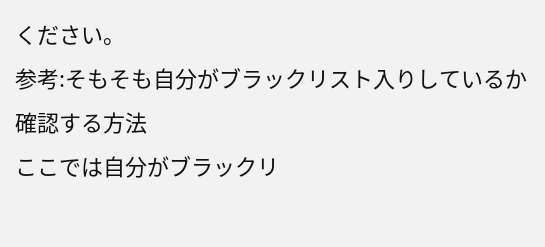ください。
参考:そもそも自分がブラックリスト入りしているか確認する方法
ここでは自分がブラックリ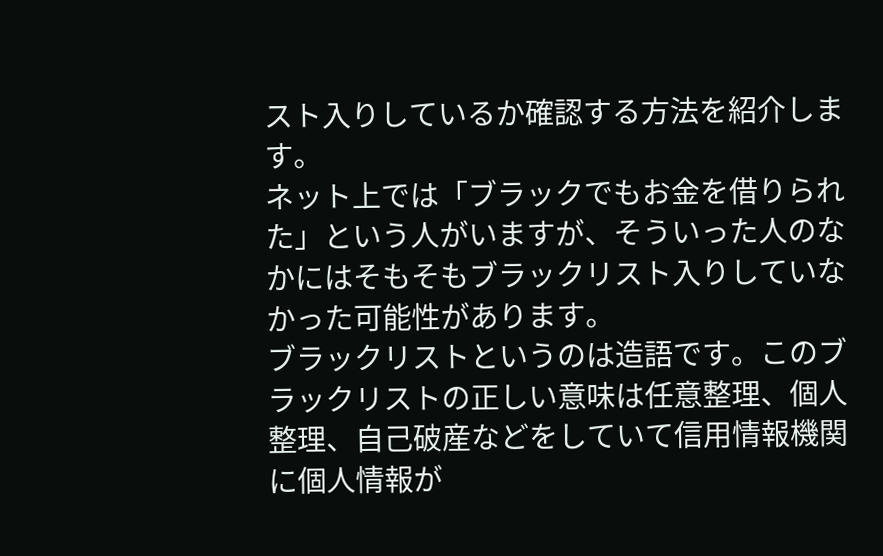スト入りしているか確認する方法を紹介します。
ネット上では「ブラックでもお金を借りられた」という人がいますが、そういった人のなかにはそもそもブラックリスト入りしていなかった可能性があります。
ブラックリストというのは造語です。このブラックリストの正しい意味は任意整理、個人整理、自己破産などをしていて信用情報機関に個人情報が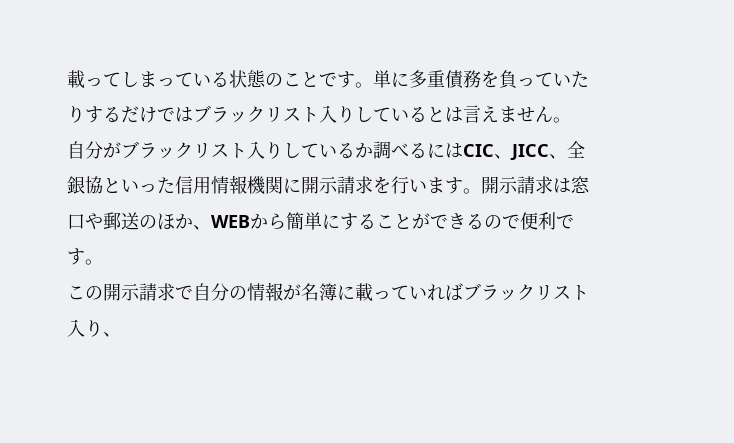載ってしまっている状態のことです。単に多重債務を負っていたりするだけではブラックリスト入りしているとは言えません。
自分がブラックリスト入りしているか調べるにはCIC、JICC、全銀協といった信用情報機関に開示請求を行います。開示請求は窓口や郵送のほか、WEBから簡単にすることができるので便利です。
この開示請求で自分の情報が名簿に載っていればブラックリスト入り、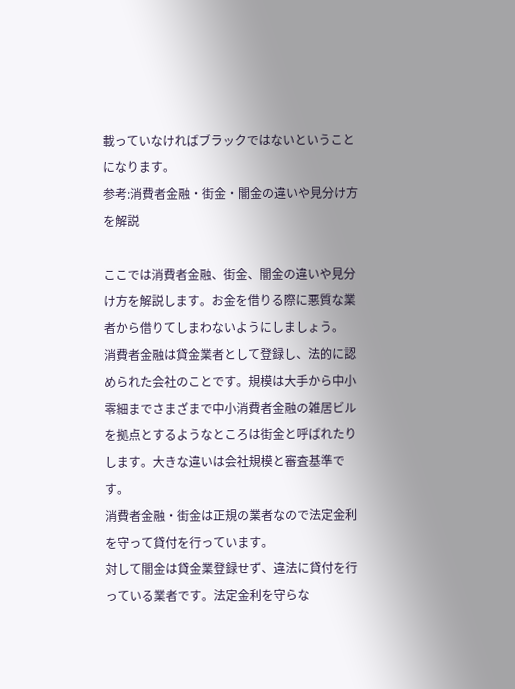載っていなければブラックではないということになります。
参考:消費者金融・街金・闇金の違いや見分け方を解説

ここでは消費者金融、街金、闇金の違いや見分け方を解説します。お金を借りる際に悪質な業者から借りてしまわないようにしましょう。
消費者金融は貸金業者として登録し、法的に認められた会社のことです。規模は大手から中小零細までさまざまで中小消費者金融の雑居ビルを拠点とするようなところは街金と呼ばれたりします。大きな違いは会社規模と審査基準です。
消費者金融・街金は正規の業者なので法定金利を守って貸付を行っています。
対して闇金は貸金業登録せず、違法に貸付を行っている業者です。法定金利を守らな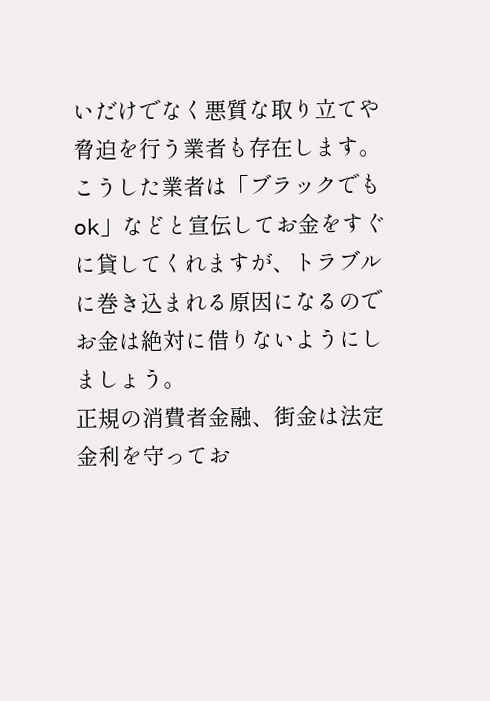いだけでなく悪質な取り立てや脅迫を行う業者も存在します。
こうした業者は「ブラックでもok」などと宣伝してお金をすぐに貸してくれますが、トラブルに巻き込まれる原因になるのでお金は絶対に借りないようにしましょう。
正規の消費者金融、街金は法定金利を守ってお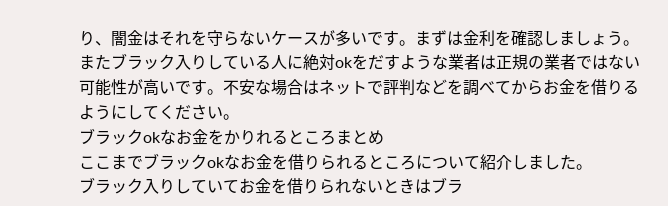り、闇金はそれを守らないケースが多いです。まずは金利を確認しましょう。
またブラック入りしている人に絶対okをだすような業者は正規の業者ではない可能性が高いです。不安な場合はネットで評判などを調べてからお金を借りるようにしてください。
ブラックokなお金をかりれるところまとめ
ここまでブラックokなお金を借りられるところについて紹介しました。
ブラック入りしていてお金を借りられないときはブラ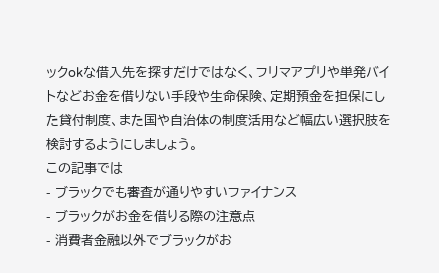ックokな借入先を探すだけではなく、フリマアプリや単発バイトなどお金を借りない手段や生命保険、定期預金を担保にした貸付制度、また国や自治体の制度活用など幅広い選択肢を検討するようにしましょう。
この記事では
- ブラックでも審査が通りやすいファイナンス
- ブラックがお金を借りる際の注意点
- 消費者金融以外でブラックがお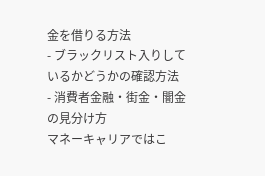金を借りる方法
- ブラックリスト入りしているかどうかの確認方法
- 消費者金融・街金・闇金の見分け方
マネーキャリアではこ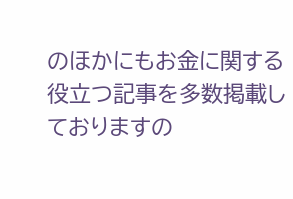のほかにもお金に関する役立つ記事を多数掲載しておりますの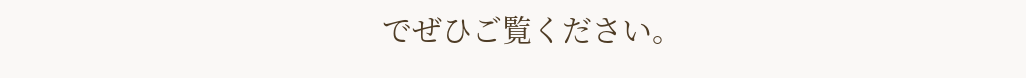でぜひご覧ください。